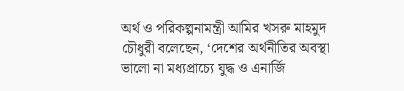অর্থ ও পরিকল্পনামন্ত্রী আমির খসরু মাহমুদ চৌধুরী বলেছেন, ‘দেশের অর্থনীতির অবস্থা ভালো না মধ্যপ্রাচ্যে যুদ্ধ ও এনার্জি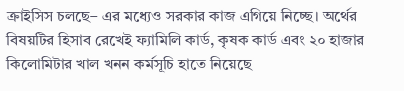ক্রাইসিস চলছে– এর মধ্যেও সরকার কাজ এগিয়ে নিচ্ছে। অর্থের বিষয়টির হিসাব রেখেই ফ্যামিলি কার্ড, কৃষক কার্ড এবং ২০ হাজার কিলোমিটার খাল খনন কর্মসূচি হাতে নিয়েছে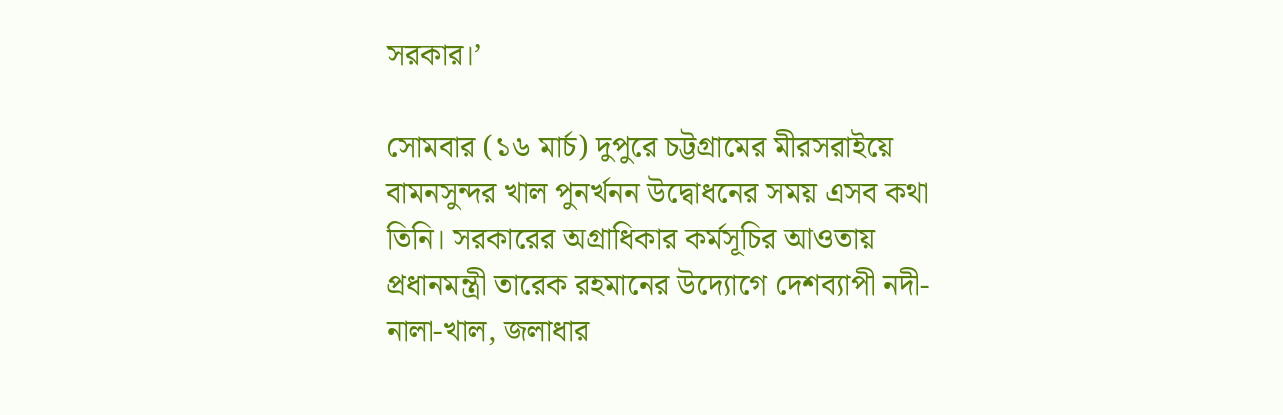সরকার।’

সোমবার (১৬ মার্চ) দুপুরে চট্টগ্রামের মীরসরাইয়ে বামনসুন্দর খাল পুনর্খনন উদ্বোধনের সময় এসব কথা তিনি। সরকারের অগ্রাধিকার কর্মসূচির আওতায় প্রধানমন্ত্রী তারেক রহমানের উদ্যোগে দেশব্যাপী নদী-নালা-খাল, জলাধার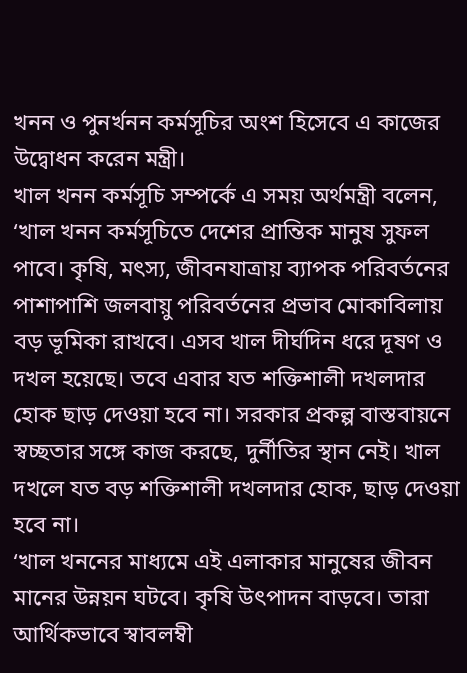খনন ও পুনর্খনন কর্মসূচির অংশ হিসেবে এ কাজের উদ্বোধন করেন মন্ত্রী।
খাল খনন কর্মসূচি সম্পর্কে এ সময় অর্থমন্ত্রী বলেন, ‘খাল খনন কর্মসূচিতে দেশের প্রান্তিক মানুষ সুফল পাবে। কৃষি, মৎস্য, জীবনযাত্রায় ব্যাপক পরিবর্তনের পাশাপাশি জলবায়ু পরিবর্তনের প্রভাব মোকাবিলায় বড় ভূমিকা রাখবে। এসব খাল দীর্ঘদিন ধরে দূষণ ও দখল হয়েছে। তবে এবার যত শক্তিশালী দখলদার হোক ছাড় দেওয়া হবে না। সরকার প্রকল্প বাস্তবায়নে স্বচ্ছতার সঙ্গে কাজ করছে, দুর্নীতির স্থান নেই। খাল দখলে যত বড় শক্তিশালী দখলদার হোক, ছাড় দেওয়া হবে না।
‘খাল খননের মাধ্যমে এই এলাকার মানুষের জীবন মানের উন্নয়ন ঘটবে। কৃষি উৎপাদন বাড়বে। তারা আর্থিকভাবে স্বাবলম্বী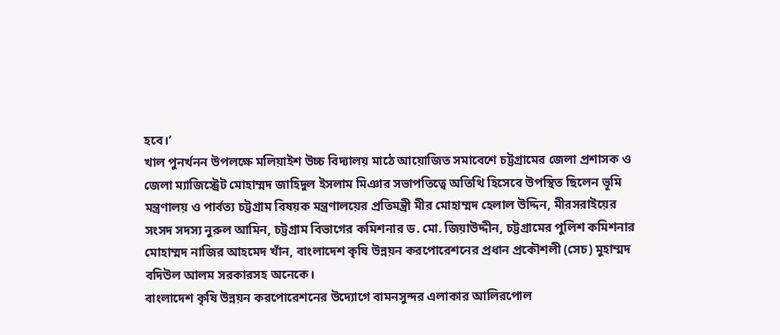হবে।’
খাল পুনর্খনন উপলক্ষে মলিয়াইশ উচ্চ বিদ্যালয় মাঠে আয়োজিত সমাবেশে চট্টগ্রামের জেলা প্রশাসক ও জেলা ম্যাজিস্ট্রেট মোহাম্মদ জাহিদুল ইসলাম মিঞার সভাপতিত্বে অতিথি হিসেবে উপস্থিত ছিলেন ভূমি মন্ত্রণালয় ও পার্বত্য চট্টগ্রাম বিষয়ক মন্ত্রণালয়ের প্রতিমন্ত্রী মীর মোহাম্মদ হেলাল উদ্দিন, মীরসরাইয়ের সংসদ সদস্য নুরুল আমিন, চট্টগ্রাম বিভাগের কমিশনার ড. মো. জিয়াউদ্দীন, চট্টগ্রামের পুলিশ কমিশনার মোহাম্মদ নাজির আহমেদ খাঁন, বাংলাদেশ কৃষি উন্নয়ন করপোরেশনের প্রধান প্রকৌশলী (সেচ) মুহাম্মদ বদিউল আলম সরকারসহ অনেকে।
বাংলাদেশ কৃষি উন্নয়ন করপোরেশনের উদ্যোগে বামনসুন্দর এলাকার আলিরপোল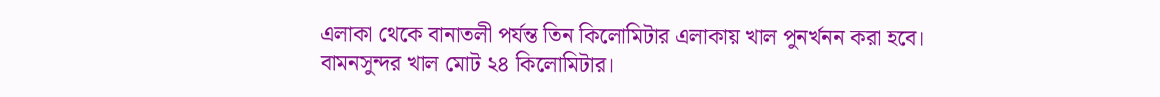এলাকা থেকে বানাতলী পর্যন্ত তিন কিলোমিটার এলাকায় খাল পুনর্খনন করা হবে। বামনসুন্দর খাল মোট ২৪ কিলোমিটার।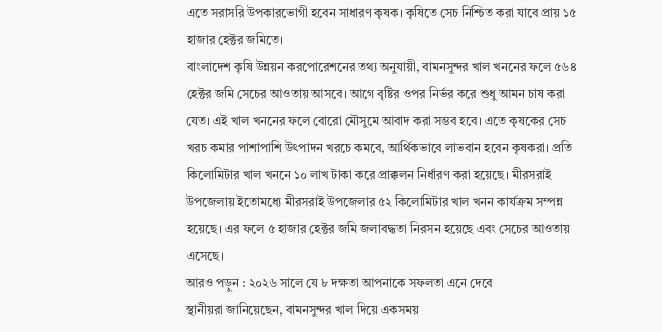এতে সরাসরি উপকারভোগী হবেন সাধারণ কৃষক। কৃষিতে সেচ নিশ্চিত করা যাবে প্রায় ১৫ হাজার হেক্টর জমিতে।
বাংলাদেশ কৃষি উন্নয়ন করপোরেশনের তথ্য অনুযায়ী, বামনসুন্দর খাল খননের ফলে ৫৬৪ হেক্টর জমি সেচের আওতায় আসবে। আগে বৃষ্টির ওপর নির্ভর করে শুধু আমন চাষ করা যেত। এই খাল খননের ফলে বোরো মৌসুমে আবাদ করা সম্ভব হবে। এতে কৃষকের সেচ খরচ কমার পাশাপাশি উৎপাদন খরচে কমবে, আর্থিকভাবে লাভবান হবেন কৃষকরা। প্রতি কিলোমিটার খাল খননে ১০ লাখ টাকা করে প্রাক্কলন নির্ধারণ করা হয়েছে। মীরসরাই উপজেলায় ইতোমধ্যে মীরসরাই উপজেলার ৫২ কিলোমিটার খাল খনন কার্যক্রম সম্পন্ন হয়েছে। এর ফলে ৫ হাজার হেক্টর জমি জলাবদ্ধতা নিরসন হয়েছে এবং সেচের আওতায় এসেছে।
আরও পড়ুন : ২০২৬ সালে যে ৮ দক্ষতা আপনাকে সফলতা এনে দেবে
স্থানীয়রা জানিয়েছেন, বামনসুন্দর খাল দিয়ে একসময়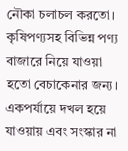নৌকা চলাচল করতো। কৃষিপণ্যসহ বিভিন্ন পণ্য বাজারে নিয়ে যাওয়া হতো বেচাকেনার জন্য। একপর্যায়ে দখল হয়ে যাওয়ায় এবং সংস্কার না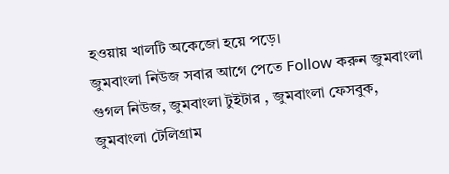হওয়ায় খালটি অকেজো হয়ে পড়ে।
জুমবাংলা নিউজ সবার আগে পেতে Follow করুন জুমবাংলা গুগল নিউজ, জুমবাংলা টুইটার , জুমবাংলা ফেসবুক, জুমবাংলা টেলিগ্রাম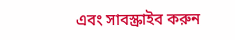এবং সাবস্ক্রাইব করুন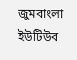জুমবাংলা ইউটিউব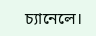চ্যানেলে।